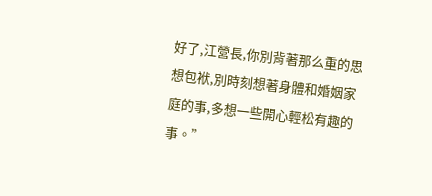好了,江營長,你別背著那么重的思想包袱,別時刻想著身體和婚姻家庭的事,多想一些開心輕松有趣的事。”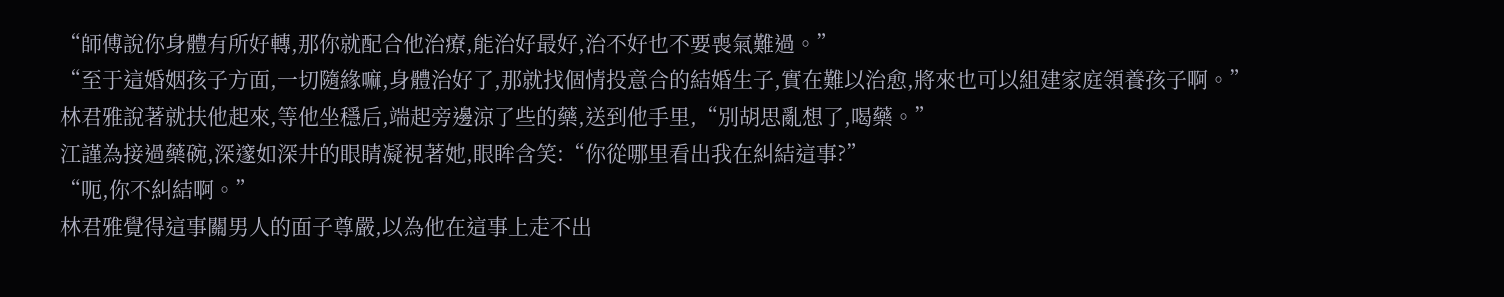“師傅說你身體有所好轉,那你就配合他治療,能治好最好,治不好也不要喪氣難過。”
“至于這婚姻孩子方面,一切隨緣嘛,身體治好了,那就找個情投意合的結婚生子,實在難以治愈,將來也可以組建家庭領養孩子啊。”
林君雅說著就扶他起來,等他坐穩后,端起旁邊涼了些的藥,送到他手里,“別胡思亂想了,喝藥。”
江謹為接過藥碗,深邃如深井的眼睛凝視著她,眼眸含笑:“你從哪里看出我在糾結這事?”
“呃,你不糾結啊。”
林君雅覺得這事關男人的面子尊嚴,以為他在這事上走不出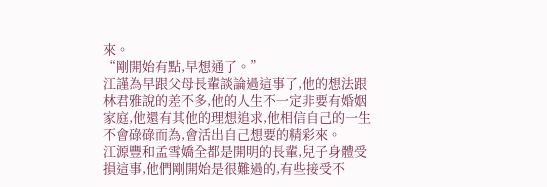來。
“剛開始有點,早想通了。”
江謹為早跟父母長輩談論過這事了,他的想法跟林君雅說的差不多,他的人生不一定非要有婚姻家庭,他還有其他的理想追求,他相信自己的一生不會碌碌而為,會活出自己想要的精彩來。
江源豐和孟雪嬌全都是開明的長輩,兒子身體受損這事,他們剛開始是很難過的,有些接受不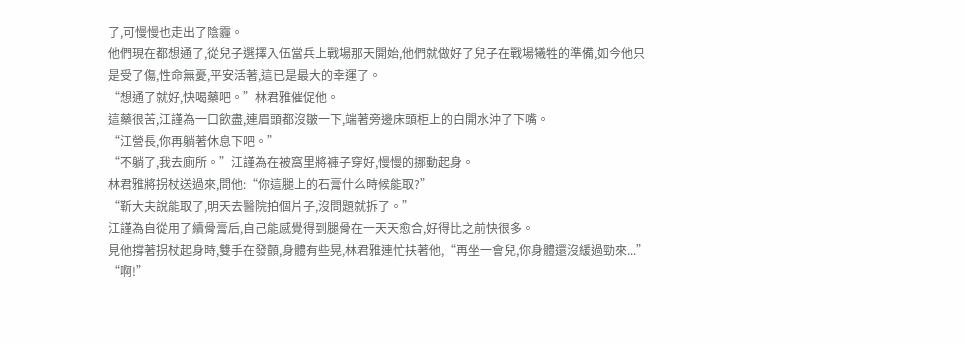了,可慢慢也走出了陰霾。
他們現在都想通了,從兒子選擇入伍當兵上戰場那天開始,他們就做好了兒子在戰場犧牲的準備,如今他只是受了傷,性命無憂,平安活著,這已是最大的幸運了。
“想通了就好,快喝藥吧。”林君雅催促他。
這藥很苦,江謹為一口飲盡,連眉頭都沒皺一下,端著旁邊床頭柜上的白開水沖了下嘴。
“江營長,你再躺著休息下吧。”
“不躺了,我去廁所。”江謹為在被窩里將褲子穿好,慢慢的挪動起身。
林君雅將拐杖送過來,問他:“你這腿上的石膏什么時候能取?”
“靳大夫說能取了,明天去醫院拍個片子,沒問題就拆了。”
江謹為自從用了續骨膏后,自己能感覺得到腿骨在一天天愈合,好得比之前快很多。
見他撐著拐杖起身時,雙手在發顫,身體有些晃,林君雅連忙扶著他,“再坐一會兒,你身體還沒緩過勁來...”
“啊!”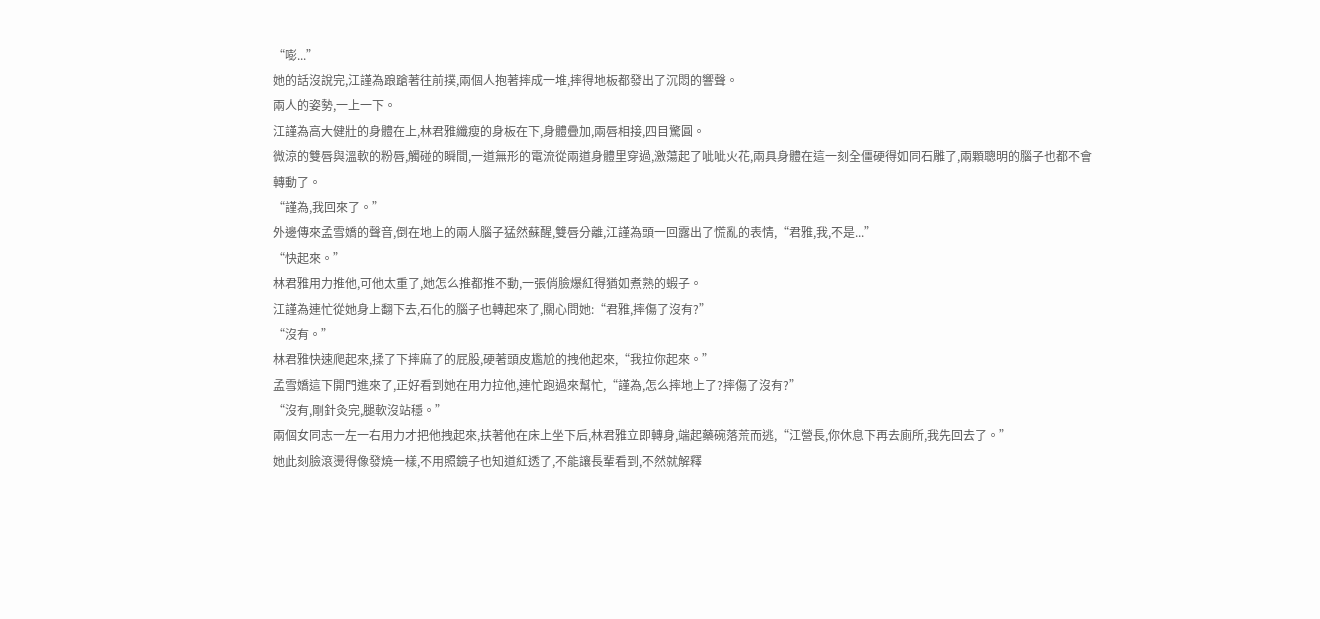“嘭...”
她的話沒說完,江謹為踉蹌著往前撲,兩個人抱著摔成一堆,摔得地板都發出了沉悶的響聲。
兩人的姿勢,一上一下。
江謹為高大健壯的身體在上,林君雅纖瘦的身板在下,身體疊加,兩唇相接,四目驚圓。
微涼的雙唇與溫軟的粉唇,觸碰的瞬間,一道無形的電流從兩道身體里穿過,激蕩起了呲呲火花,兩具身體在這一刻全僵硬得如同石雕了,兩顆聰明的腦子也都不會轉動了。
“謹為,我回來了。”
外邊傳來孟雪嬌的聲音,倒在地上的兩人腦子猛然蘇醒,雙唇分離,江謹為頭一回露出了慌亂的表情,“君雅,我,不是...”
“快起來。”
林君雅用力推他,可他太重了,她怎么推都推不動,一張俏臉爆紅得猶如煮熟的蝦子。
江謹為連忙從她身上翻下去,石化的腦子也轉起來了,關心問她:“君雅,摔傷了沒有?”
“沒有。”
林君雅快速爬起來,揉了下摔麻了的屁股,硬著頭皮尷尬的拽他起來,“我拉你起來。”
孟雪嬌這下開門進來了,正好看到她在用力拉他,連忙跑過來幫忙,“謹為,怎么摔地上了?摔傷了沒有?”
“沒有,剛針灸完,腿軟沒站穩。”
兩個女同志一左一右用力才把他拽起來,扶著他在床上坐下后,林君雅立即轉身,端起藥碗落荒而逃,“江營長,你休息下再去廁所,我先回去了。”
她此刻臉滾燙得像發燒一樣,不用照鏡子也知道紅透了,不能讓長輩看到,不然就解釋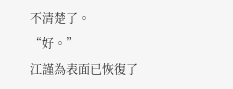不清楚了。
“好。”
江謹為表面已恢復了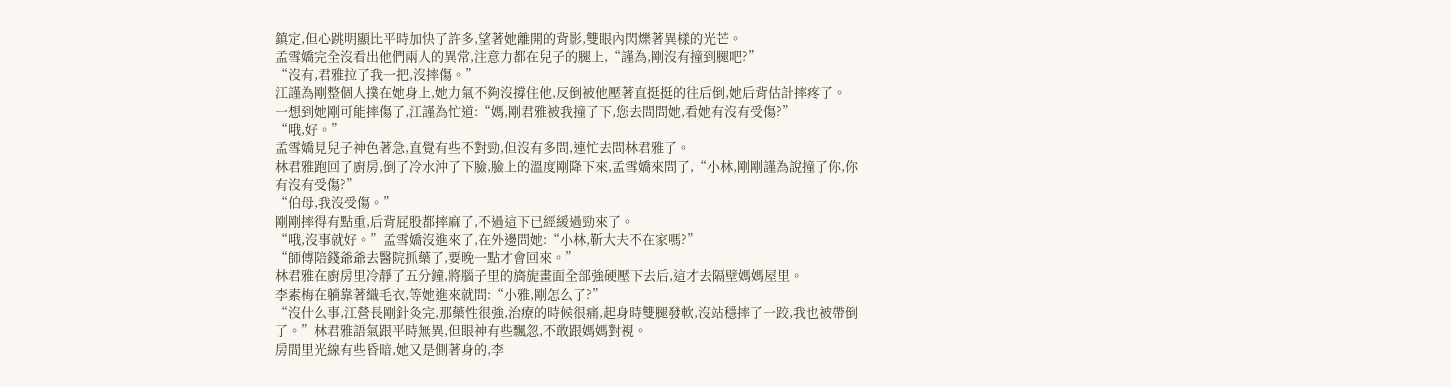鎮定,但心跳明顯比平時加快了許多,望著她離開的背影,雙眼內閃爍著異樣的光芒。
孟雪嬌完全沒看出他們兩人的異常,注意力都在兒子的腿上,“謹為,剛沒有撞到腿吧?”
“沒有,君雅拉了我一把,沒摔傷。”
江謹為剛整個人撲在她身上,她力氣不夠沒撐住他,反倒被他壓著直挺挺的往后倒,她后背估計摔疼了。
一想到她剛可能摔傷了,江謹為忙道:“媽,剛君雅被我撞了下,您去問問她,看她有沒有受傷?”
“哦,好。”
孟雪嬌見兒子神色著急,直覺有些不對勁,但沒有多問,連忙去問林君雅了。
林君雅跑回了廚房,倒了冷水沖了下臉,臉上的溫度剛降下來,孟雪嬌來問了,“小林,剛剛謹為說撞了你,你有沒有受傷?”
“伯母,我沒受傷。”
剛剛摔得有點重,后背屁股都摔麻了,不過這下已經緩過勁來了。
“哦,沒事就好。”孟雪嬌沒進來了,在外邊問她:“小林,靳大夫不在家嗎?”
“師傅陪錢爺爺去醫院抓藥了,要晚一點才會回來。”
林君雅在廚房里冷靜了五分鐘,將腦子里的旖旎畫面全部強硬壓下去后,這才去隔壁媽媽屋里。
李素梅在躺靠著織毛衣,等她進來就問:“小雅,剛怎么了?”
“沒什么事,江營長剛針灸完,那藥性很強,治療的時候很痛,起身時雙腿發軟,沒站穩摔了一跤,我也被帶倒了。”林君雅語氣跟平時無異,但眼神有些飄忽,不敢跟媽媽對視。
房間里光線有些昏暗,她又是側著身的,李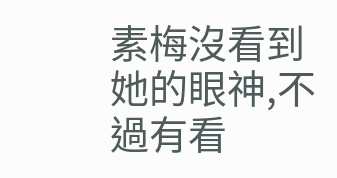素梅沒看到她的眼神,不過有看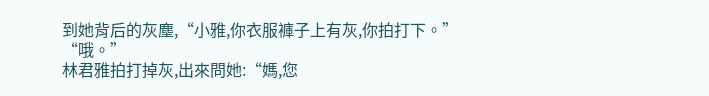到她背后的灰塵,“小雅,你衣服褲子上有灰,你拍打下。”
“哦。”
林君雅拍打掉灰,出來問她:“媽,您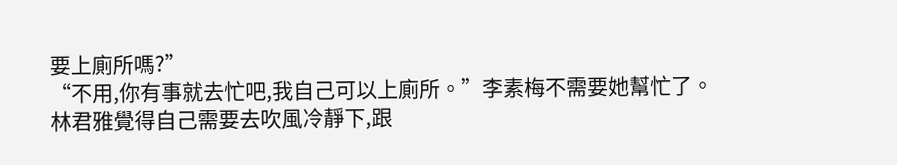要上廁所嗎?”
“不用,你有事就去忙吧,我自己可以上廁所。”李素梅不需要她幫忙了。
林君雅覺得自己需要去吹風冷靜下,跟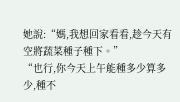她說:“媽,我想回家看看,趁今天有空將蔬菜種子種下。”
“也行,你今天上午能種多少算多少,種不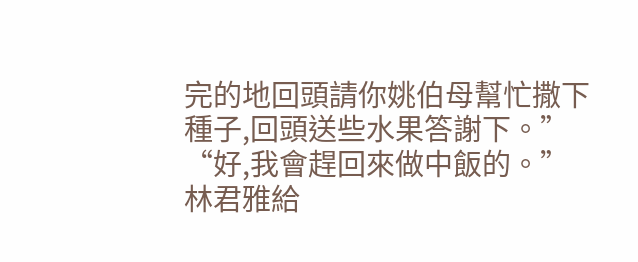完的地回頭請你姚伯母幫忙撒下種子,回頭送些水果答謝下。”
“好,我會趕回來做中飯的。”
林君雅給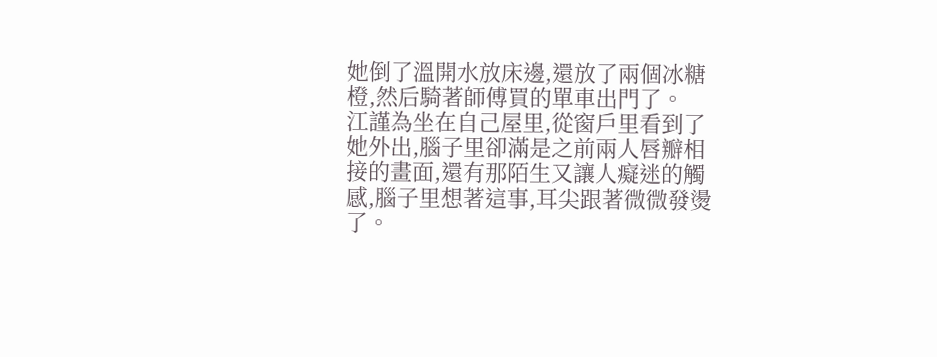她倒了溫開水放床邊,還放了兩個冰糖橙,然后騎著師傅買的單車出門了。
江謹為坐在自己屋里,從窗戶里看到了她外出,腦子里卻滿是之前兩人唇瓣相接的畫面,還有那陌生又讓人癡迷的觸感,腦子里想著這事,耳尖跟著微微發燙了。